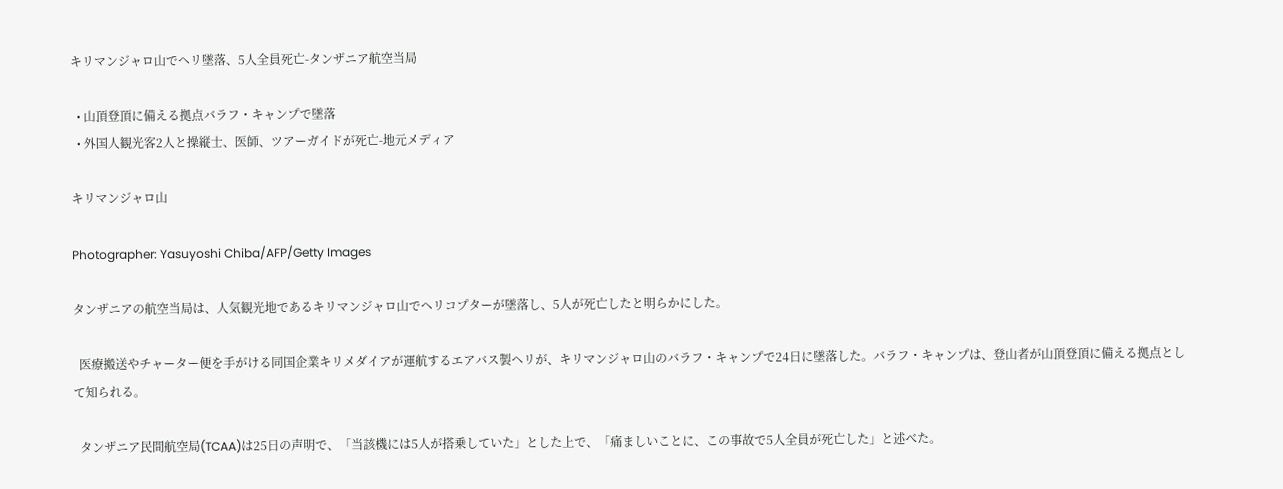キリマンジャロ山でヘリ墜落、5人全員死亡-タンザニア航空当局

  • 山頂登頂に備える拠点バラフ・キャンプで墜落
  • 外国人観光客2人と操縦士、医師、ツアーガイドが死亡-地元メディア

キリマンジャロ山

Photographer: Yasuyoshi Chiba/AFP/Getty Images

タンザニアの航空当局は、人気観光地であるキリマンジャロ山でヘリコプターが墜落し、5人が死亡したと明らかにした。

  医療搬送やチャーター便を手がける同国企業キリメダイアが運航するエアバス製ヘリが、キリマンジャロ山のバラフ・キャンプで24日に墜落した。バラフ・キャンプは、登山者が山頂登頂に備える拠点として知られる。

  タンザニア民間航空局(TCAA)は25日の声明で、「当該機には5人が搭乗していた」とした上で、「痛ましいことに、この事故で5人全員が死亡した」と述べた。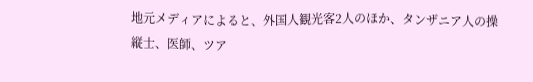地元メディアによると、外国人観光客2人のほか、タンザニア人の操縦士、医師、ツア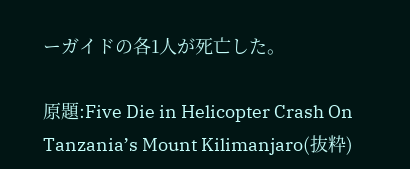ーガイドの各1人が死亡した。

原題:Five Die in Helicopter Crash On Tanzania’s Mount Kilimanjaro(抜粋)